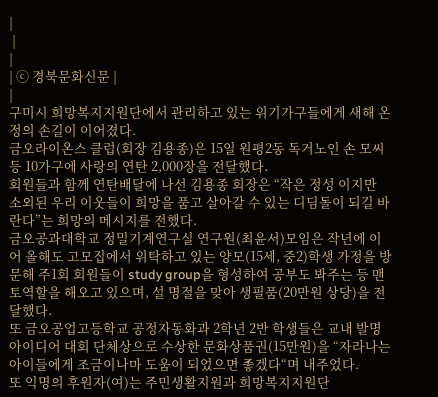|
 |
|
| ⓒ 경북문화신문 |
|
구미시 희망복지지원단에서 관리하고 있는 위기가구들에게 새해 온정의 손길이 이어졌다.
금오라이온스 클럽(회장 김용종)은 15일 원평2동 독거노인 손 모씨 등 10가구에 사랑의 연탄 2,000장을 전달했다.
회원들과 함께 연탄배달에 나선 김용종 회장은 “작은 정성 이지만 소외된 우리 이웃들이 희망을 품고 살아갈 수 있는 디딤돌이 되길 바란다”는 희망의 메시지를 전했다.
금오공과대학교 정밀기계연구실 연구원(최윤서)모임은 작년에 이어 올해도 고모집에서 위탁하고 있는 양모(15세, 중2)학생 가정을 방문해 주1회 회원들이 study group을 형성하여 공부도 봐주는 등 맨토역할을 해오고 있으며, 설 명절을 맞아 생필품(20만원 상당)을 전달했다.
또 금오공업고등학교 공정자동화과 2학년 2반 학생들은 교내 발명 아이디어 대회 단체상으로 수상한 문화상품권(15만원)을 “자라나는 아이들에게 조금이나마 도움이 되었으면 좋겠다“며 내주었다.
또 익명의 후원자(여)는 주민생활지원과 희망복지지원단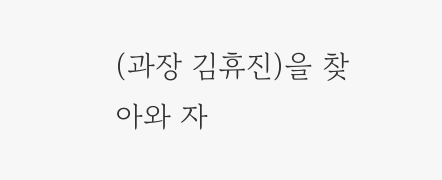(과장 김휴진)을 찾아와 자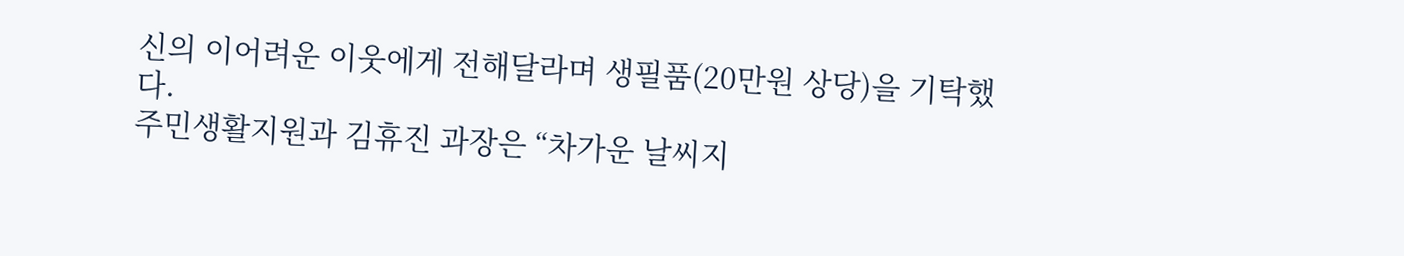신의 이어려운 이웃에게 전해달라며 생필품(20만원 상당)을 기탁했다.
주민생활지원과 김휴진 과장은 “차가운 날씨지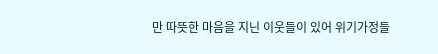만 따뜻한 마음을 지닌 이웃들이 있어 위기가정들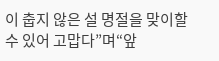이 춥지 않은 설 명절을 맞이할 수 있어 고맙다”며“앞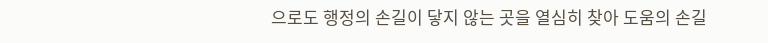으로도 행정의 손길이 닿지 않는 곳을 열심히 찾아 도움의 손길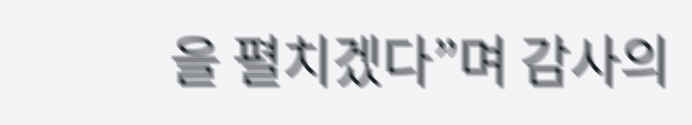을 펼치겠다”며 감사의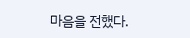마음을 전했다.